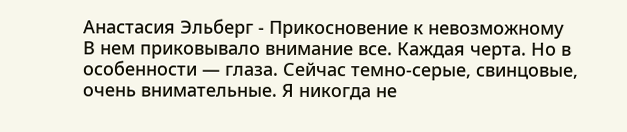Анастасия Эльберг - Прикосновение к невозможному
В нем приковывало внимание все. Каждая черта. Но в особенности — глаза. Сейчас темно-серые, свинцовые, очень внимательные. Я никогда не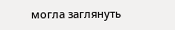могла заглянуть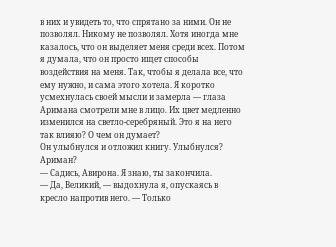в них и увидеть то, что спрятано за ними. Он не позволял. Никому не позволял. Хотя иногда мне казалось, что он выделяет меня среди всех. Потом я думала, что он просто ищет способы воздействия на меня. Так, чтобы я делала все, что ему нужно, и сама этого хотела. Я коротко усмехнулась своей мысли и замерла — глаза Аримана смотрели мне в лицо. Их цвет медленно изменился на светло-серебряный. Это я на него так влияю? О чем он думает?
Он улыбнулся и отложил книгу. Улыбнулся? Ариман?
— Садись, Авирона. Я знаю, ты закончила.
— Да, Великий, — выдохнула я, опускаясь в кресло напротив него. — Только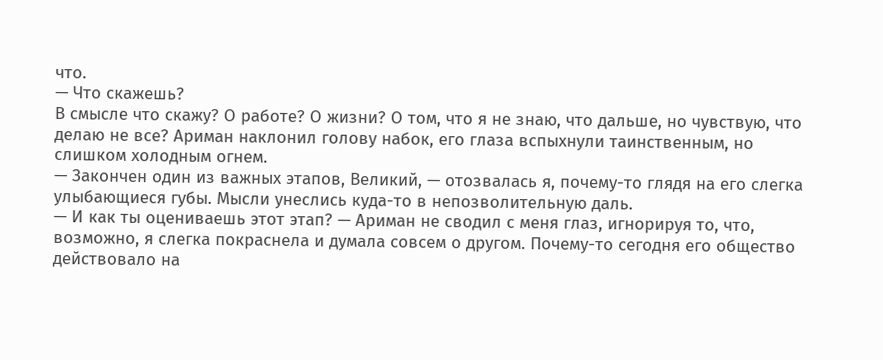что.
— Что скажешь?
В смысле что скажу? О работе? О жизни? О том, что я не знаю, что дальше, но чувствую, что делаю не все? Ариман наклонил голову набок, его глаза вспыхнули таинственным, но слишком холодным огнем.
— Закончен один из важных этапов, Великий, — отозвалась я, почему-то глядя на его слегка улыбающиеся губы. Мысли унеслись куда-то в непозволительную даль.
— И как ты оцениваешь этот этап? — Ариман не сводил с меня глаз, игнорируя то, что, возможно, я слегка покраснела и думала совсем о другом. Почему-то сегодня его общество действовало на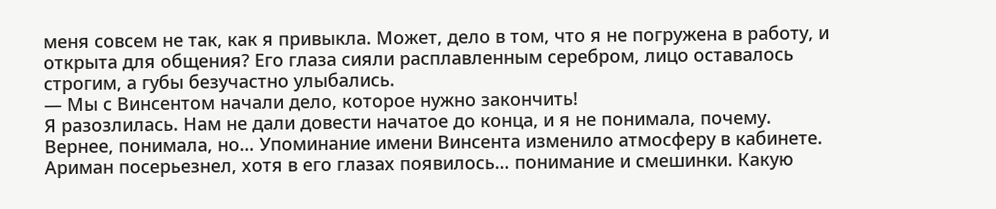меня совсем не так, как я привыкла. Может, дело в том, что я не погружена в работу, и открыта для общения? Его глаза сияли расплавленным серебром, лицо оставалось строгим, а губы безучастно улыбались.
— Мы с Винсентом начали дело, которое нужно закончить!
Я разозлилась. Нам не дали довести начатое до конца, и я не понимала, почему. Вернее, понимала, но… Упоминание имени Винсента изменило атмосферу в кабинете. Ариман посерьезнел, хотя в его глазах появилось… понимание и смешинки. Какую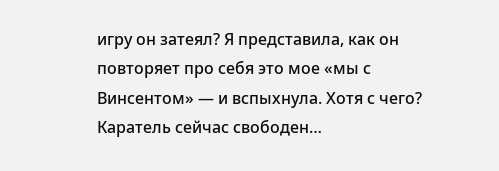игру он затеял? Я представила, как он повторяет про себя это мое «мы с Винсентом» — и вспыхнула. Хотя с чего? Каратель сейчас свободен…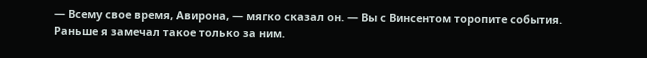— Всему свое время, Авирона, — мягко сказал он. — Вы с Винсентом торопите события. Раньше я замечал такое только за ним.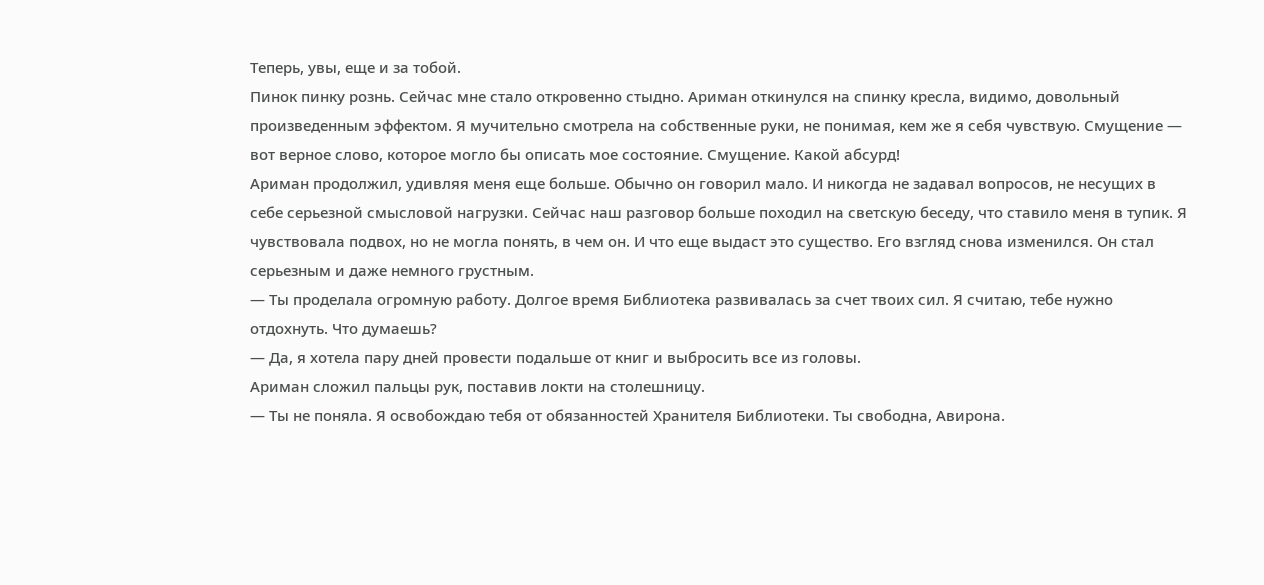Теперь, увы, еще и за тобой.
Пинок пинку рознь. Сейчас мне стало откровенно стыдно. Ариман откинулся на спинку кресла, видимо, довольный произведенным эффектом. Я мучительно смотрела на собственные руки, не понимая, кем же я себя чувствую. Смущение — вот верное слово, которое могло бы описать мое состояние. Смущение. Какой абсурд!
Ариман продолжил, удивляя меня еще больше. Обычно он говорил мало. И никогда не задавал вопросов, не несущих в себе серьезной смысловой нагрузки. Сейчас наш разговор больше походил на светскую беседу, что ставило меня в тупик. Я чувствовала подвох, но не могла понять, в чем он. И что еще выдаст это существо. Его взгляд снова изменился. Он стал серьезным и даже немного грустным.
— Ты проделала огромную работу. Долгое время Библиотека развивалась за счет твоих сил. Я считаю, тебе нужно отдохнуть. Что думаешь?
— Да, я хотела пару дней провести подальше от книг и выбросить все из головы.
Ариман сложил пальцы рук, поставив локти на столешницу.
— Ты не поняла. Я освобождаю тебя от обязанностей Хранителя Библиотеки. Ты свободна, Авирона.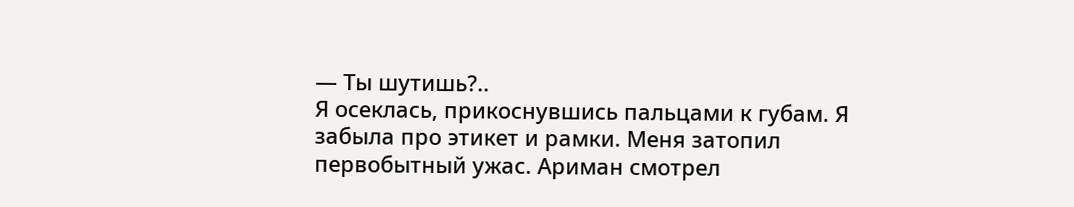— Ты шутишь?..
Я осеклась, прикоснувшись пальцами к губам. Я забыла про этикет и рамки. Меня затопил первобытный ужас. Ариман смотрел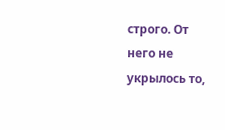строго. От него не укрылось то,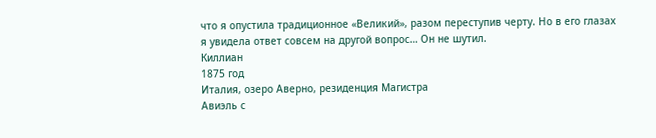что я опустила традиционное «Великий», разом переступив черту. Но в его глазах я увидела ответ совсем на другой вопрос… Он не шутил.
Киллиан
1875 год
Италия, озеро Аверно, резиденция Магистра
Авиэль с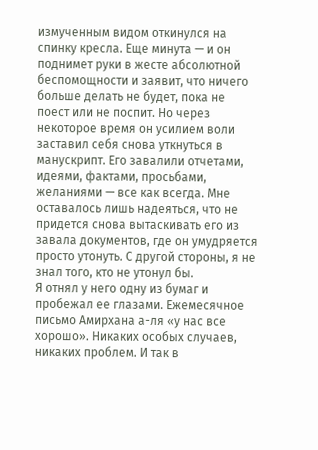измученным видом откинулся на спинку кресла. Еще минута — и он поднимет руки в жесте абсолютной беспомощности и заявит, что ничего больше делать не будет, пока не поест или не поспит. Но через некоторое время он усилием воли заставил себя снова уткнуться в манускрипт. Его завалили отчетами, идеями, фактами, просьбами, желаниями — все как всегда. Мне оставалось лишь надеяться, что не придется снова вытаскивать его из завала документов, где он умудряется просто утонуть. С другой стороны, я не знал того, кто не утонул бы.
Я отнял у него одну из бумаг и пробежал ее глазами. Ежемесячное письмо Амирхана а-ля «у нас все хорошо». Никаких особых случаев, никаких проблем. И так в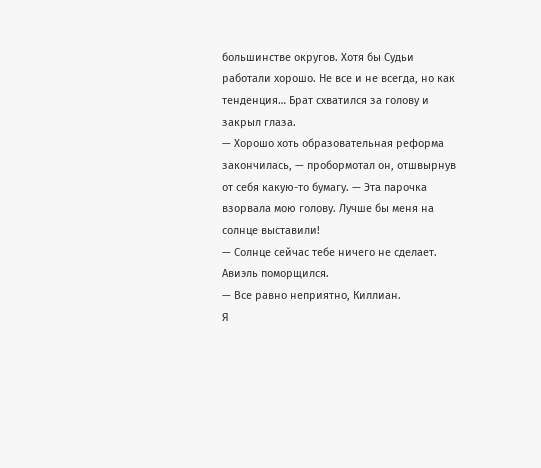большинстве округов. Хотя бы Судьи работали хорошо. Не все и не всегда, но как тенденция… Брат схватился за голову и закрыл глаза.
— Хорошо хоть образовательная реформа закончилась, — пробормотал он, отшвырнув от себя какую-то бумагу. — Эта парочка взорвала мою голову. Лучше бы меня на солнце выставили!
— Солнце сейчас тебе ничего не сделает.
Авиэль поморщился.
— Все равно неприятно, Киллиан.
Я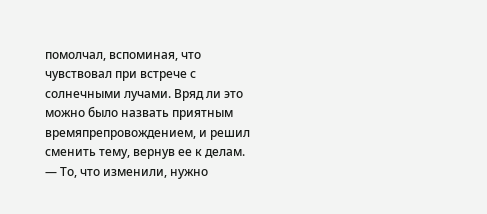помолчал, вспоминая, что чувствовал при встрече с солнечными лучами. Вряд ли это можно было назвать приятным времяпрепровождением, и решил сменить тему, вернув ее к делам.
— То, что изменили, нужно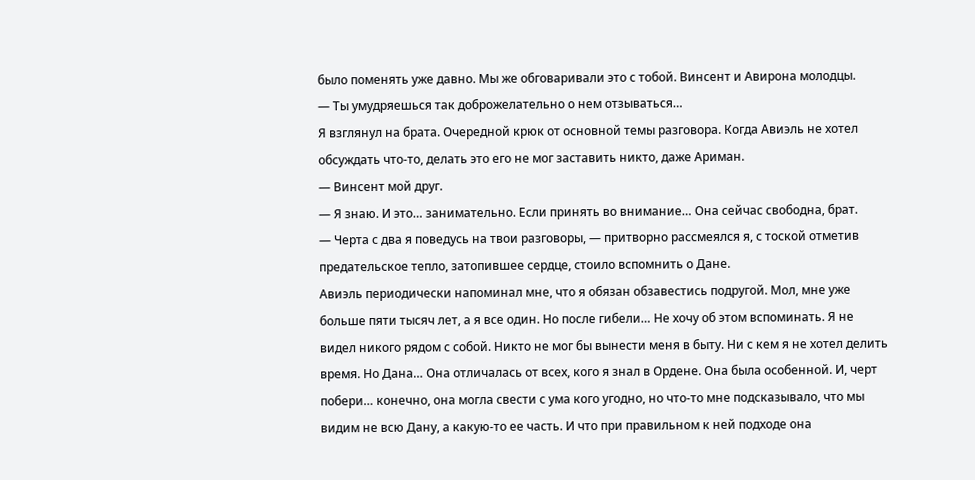было поменять уже давно. Мы же обговаривали это с тобой. Винсент и Авирона молодцы.
— Ты умудряешься так доброжелательно о нем отзываться…
Я взглянул на брата. Очередной крюк от основной темы разговора. Когда Авиэль не хотел обсуждать что-то, делать это его не мог заставить никто, даже Ариман.
— Винсент мой друг.
— Я знаю. И это… занимательно. Если принять во внимание… Она сейчас свободна, брат.
— Черта с два я поведусь на твои разговоры, — притворно рассмеялся я, с тоской отметив предательское тепло, затопившее сердце, стоило вспомнить о Дане.
Авиэль периодически напоминал мне, что я обязан обзавестись подругой. Мол, мне уже больше пяти тысяч лет, а я все один. Но после гибели… Не хочу об этом вспоминать. Я не видел никого рядом с собой. Никто не мог бы вынести меня в быту. Ни с кем я не хотел делить время. Но Дана… Она отличалась от всех, кого я знал в Ордене. Она была особенной. И, черт побери… конечно, она могла свести с ума кого угодно, но что-то мне подсказывало, что мы видим не всю Дану, а какую-то ее часть. И что при правильном к ней подходе она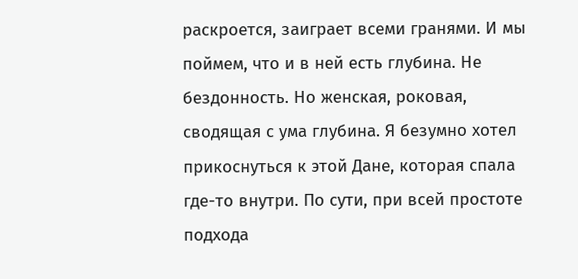раскроется, заиграет всеми гранями. И мы поймем, что и в ней есть глубина. Не бездонность. Но женская, роковая, сводящая с ума глубина. Я безумно хотел прикоснуться к этой Дане, которая спала где-то внутри. По сути, при всей простоте подхода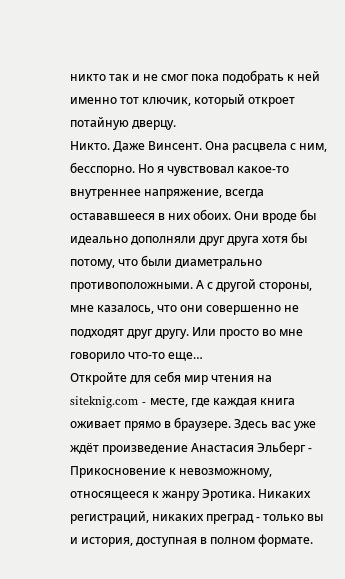никто так и не смог пока подобрать к ней именно тот ключик, который откроет потайную дверцу.
Никто. Даже Винсент. Она расцвела с ним, бесспорно. Но я чувствовал какое-то внутреннее напряжение, всегда остававшееся в них обоих. Они вроде бы идеально дополняли друг друга хотя бы потому, что были диаметрально противоположными. А с другой стороны, мне казалось, что они совершенно не подходят друг другу. Или просто во мне говорило что-то еще…
Откройте для себя мир чтения на siteknig.com - месте, где каждая книга оживает прямо в браузере. Здесь вас уже ждёт произведение Анастасия Эльберг - Прикосновение к невозможному, относящееся к жанру Эротика. Никаких регистраций, никаких преград - только вы и история, доступная в полном формате.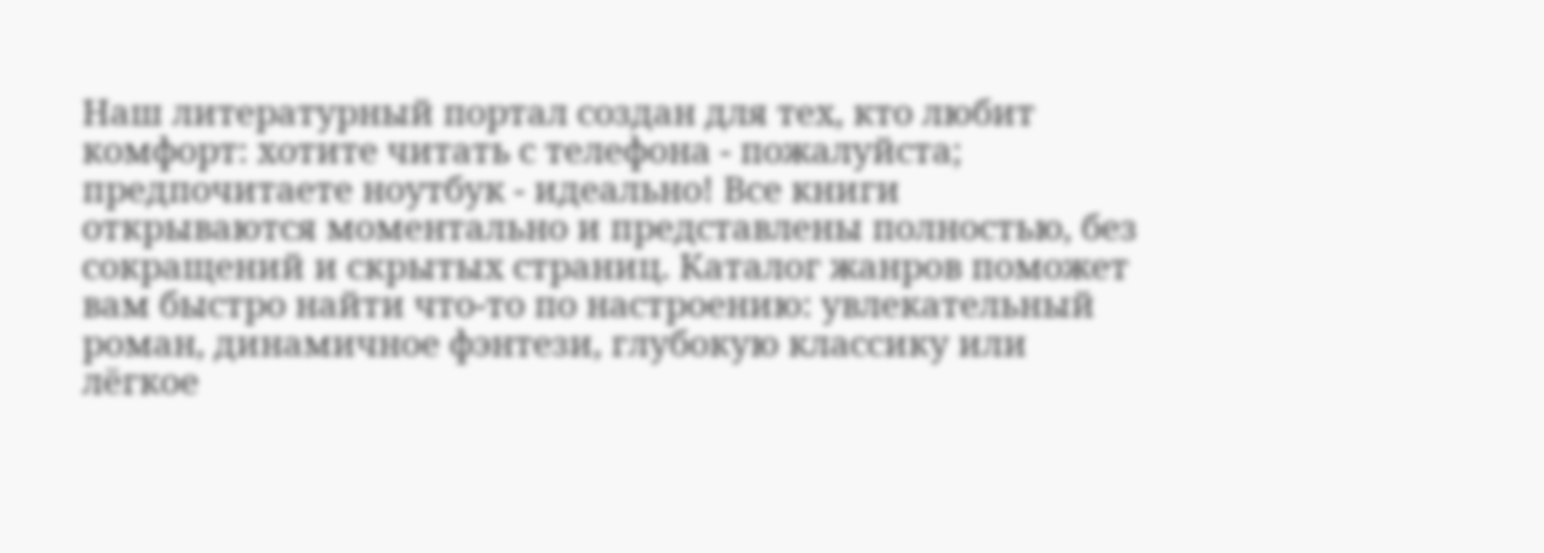Наш литературный портал создан для тех, кто любит комфорт: хотите читать с телефона - пожалуйста; предпочитаете ноутбук - идеально! Все книги открываются моментально и представлены полностью, без сокращений и скрытых страниц. Каталог жанров поможет вам быстро найти что-то по настроению: увлекательный роман, динамичное фэнтези, глубокую классику или лёгкое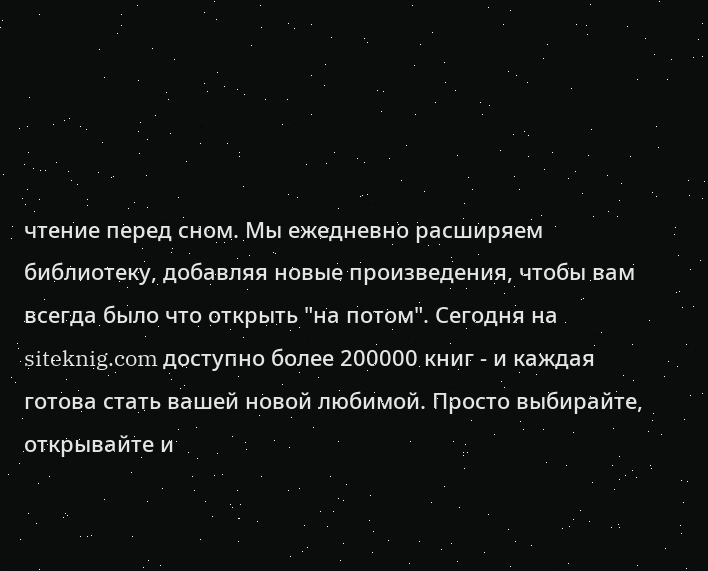чтение перед сном. Мы ежедневно расширяем библиотеку, добавляя новые произведения, чтобы вам всегда было что открыть "на потом". Сегодня на siteknig.com доступно более 200000 книг - и каждая готова стать вашей новой любимой. Просто выбирайте, открывайте и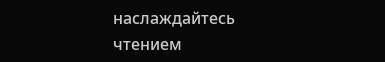наслаждайтесь чтением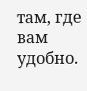там, где вам удобно.